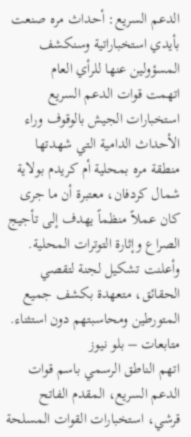الدعم السريع: أحداث مره صنعت بأيدي استخباراتية وسنكشف المسؤولين عنها للرأي العام
اتهمت قوات الدعم السريع استخبارات الجيش بالوقوف وراء الأحداث الدامية التي شهدتها منطقة مره بمحلية أم كريدم بولاية شمال كردفان، معتبرة أن ما جرى كان عملاً منظماً يهدف إلى تأجيج الصراع وإثارة التوترات المحلية. وأعلنت تشكيل لجنة لتقصي الحقائق، متعهدة بكشف جميع المتورطين ومحاسبتهم دون استثناء.
متابعات – بلو نيوز
اتهم الناطق الرسمي باسم قوات الدعم السريع، المقدم الفاتح قرشي، استخبارات القوات المسلحة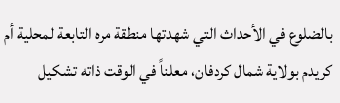بالضلوع في الأحداث التي شهدتها منطقة مره التابعة لمحلية أم كريدم بولاية شمال كردفان، معلناً في الوقت ذاته تشكيل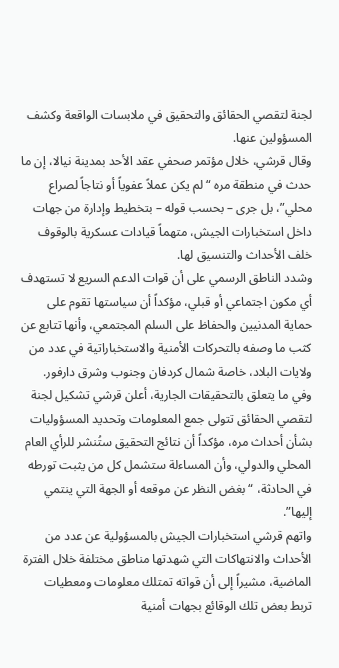لجنة لتقصي الحقائق والتحقيق في ملابسات الواقعة وكشف المسؤولين عنها.
وقال قرشي، خلال مؤتمر صحفي عقد الأحد بمدينة نيالا، إن ما حدث في منطقة مره “لم يكن عملاً عفوياً أو نتاجاً لصراع محلي”، بل جرى – بحسب قوله – بتخطيط وإدارة من جهات داخل استخبارات الجيش، متهماً قيادات عسكرية بالوقوف خلف الأحداث والتنسيق لها.
وشدد الناطق الرسمي على أن قوات الدعم السريع لا تستهدف أي مكون اجتماعي أو قبلي، مؤكداً أن سياستها تقوم على حماية المدنيين والحفاظ على السلم المجتمعي، وأنها تتابع عن كثب ما وصفه بالتحركات الأمنية والاستخباراتية في عدد من ولايات البلاد، خاصة شمال كردفان وجنوب وشرق دارفور.
وفي ما يتعلق بالتحقيقات الجارية، أعلن قرشي تشكيل لجنة لتقصي الحقائق تتولى جمع المعلومات وتحديد المسؤوليات بشأن أحداث مره، مؤكداً أن نتائج التحقيق ستُنشر للرأي العام المحلي والدولي، وأن المساءلة ستشمل كل من يثبت تورطه في الحادثة، “بغض النظر عن موقعه أو الجهة التي ينتمي إليها”.
واتهم قرشي استخبارات الجيش بالمسؤولية عن عدد من الأحداث والانتهاكات التي شهدتها مناطق مختلفة خلال الفترة الماضية، مشيراً إلى أن قواته تمتلك معلومات ومعطيات تربط بعض تلك الوقائع بجهات أمنية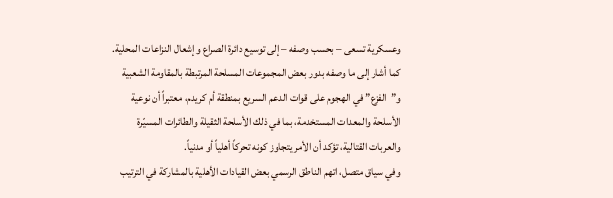وعسكرية تسعى – بحسب وصفه – إلى توسيع دائرة الصراع وإشعال النزاعات المحلية.
كما أشار إلى ما وصفه بدور بعض المجموعات المسلحة المرتبطة بالمقاومة الشعبية و”الفزع” في الهجوم على قوات الدعم السريع بمنطقة أم كريدم، معتبراً أن نوعية الأسلحة والمعدات المستخدمة، بما في ذلك الأسلحة الثقيلة والطائرات المسيّرة والعربات القتالية، تؤكد أن الأمر يتجاوز كونه تحركاً أهلياً أو مدنياً.
وفي سياق متصل، اتهم الناطق الرسمي بعض القيادات الأهلية بالمشاركة في الترتيب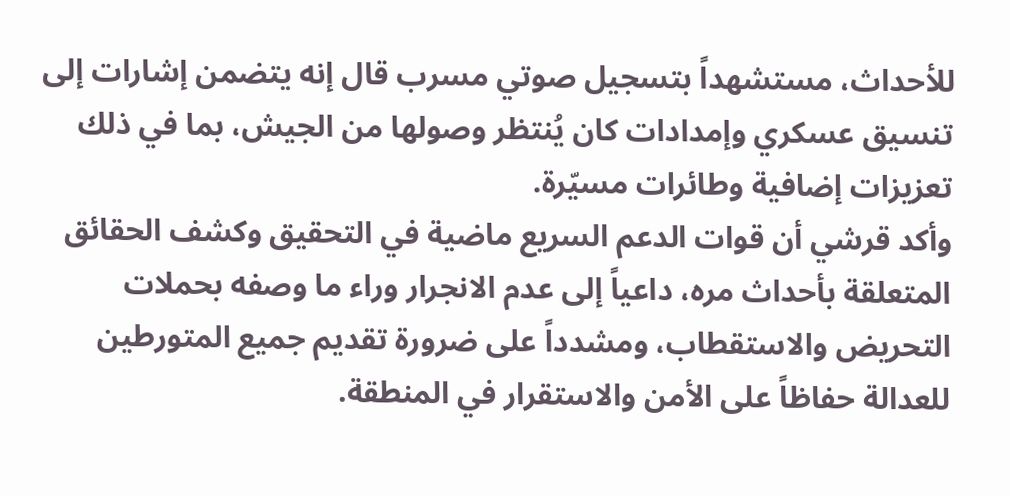للأحداث، مستشهداً بتسجيل صوتي مسرب قال إنه يتضمن إشارات إلى تنسيق عسكري وإمدادات كان يُنتظر وصولها من الجيش، بما في ذلك تعزيزات إضافية وطائرات مسيّرة.
وأكد قرشي أن قوات الدعم السريع ماضية في التحقيق وكشف الحقائق المتعلقة بأحداث مره، داعياً إلى عدم الانجرار وراء ما وصفه بحملات التحريض والاستقطاب، ومشدداً على ضرورة تقديم جميع المتورطين للعدالة حفاظاً على الأمن والاستقرار في المنطقة.